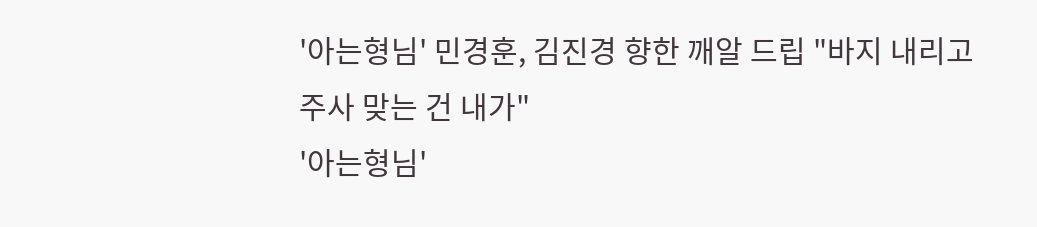'아는형님' 민경훈, 김진경 향한 깨알 드립 "바지 내리고 주사 맞는 건 내가"
'아는형님'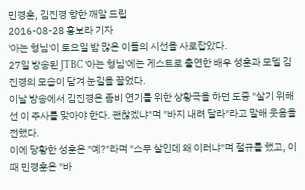민경훈, 김진경 향한 깨알 드립
2016-08-28 홍보라 기자
'아는 형님'이 토요일 밤 많은 이들의 시선을 사로잡았다.
27일 방송된 JTBC '아는 형님'에는 게스트로 출연한 배우 성훈과 모델 김진경의 모습이 담겨 눈길을 끌었다.
이날 방송에서 김진경은 좀비 연기를 위한 상황극을 하던 도중 "살기 위해선 이 주사를 맞아야 한다. 괜찮겠냐"며 "바지 내려 달라"라고 말해 웃음을 전했다.
이에 당황한 성훈은 "예?"라며 "스무 살인데 왜 이러냐"며 절규를 했고, 이때 민경훈은 "바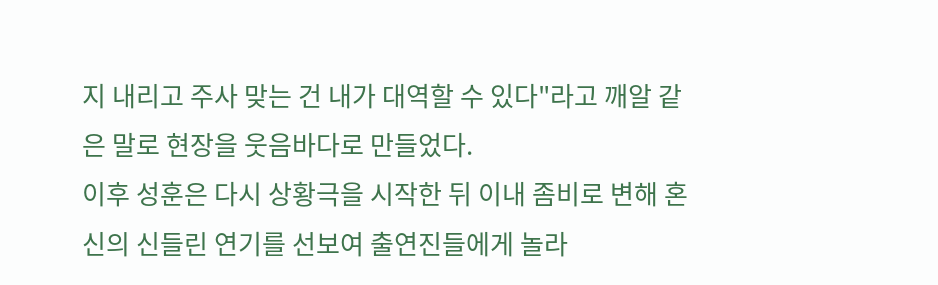지 내리고 주사 맞는 건 내가 대역할 수 있다"라고 깨알 같은 말로 현장을 웃음바다로 만들었다.
이후 성훈은 다시 상황극을 시작한 뒤 이내 좀비로 변해 혼신의 신들린 연기를 선보여 출연진들에게 놀라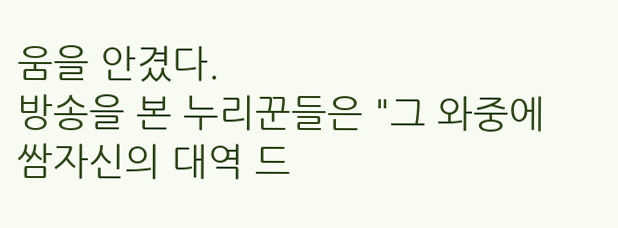움을 안겼다.
방송을 본 누리꾼들은 "그 와중에 쌈자신의 대역 드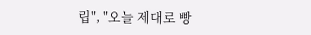립", "오늘 제대로 빵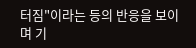터짐"이라는 등의 반응을 보이며 기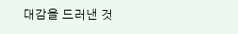대감을 드러낸 것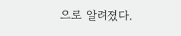으로 알려졌다.